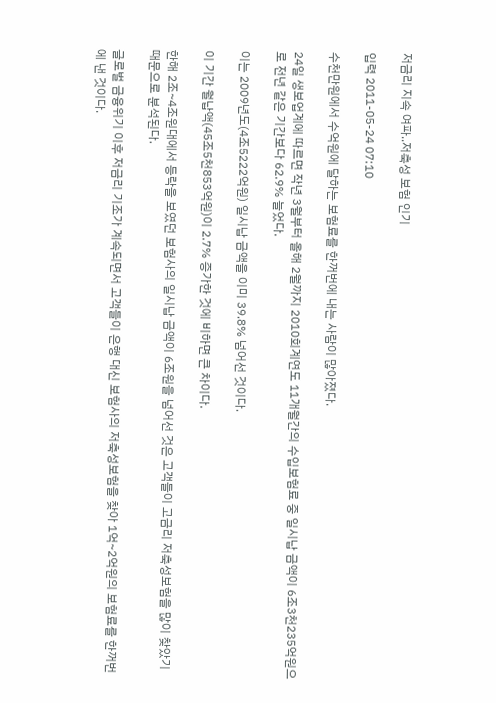저금리 지속 여파..저축성 보험 인기

입력 2011-05-24 07:10

수천만원에서 수억원에 달하는 보험료를 한꺼번에 내는 사람이 많아졌다.

24일 생보업계에 따르면 작년 3월부터 올해 2월까지 2010회계연도 11개월간의 수입보험료 중 일시납 금액이 6조3천235억원으로 전년 같은 기간보다 62.9% 늘었다.

이는 2009년도(4조5222억원) 일시납 금액을 이미 39.8% 넘어선 것이다.

이 기간 월납액(45조5천853억원)이 2.7% 증가한 것에 비하면 큰 차이다.

한해 2조~4조원대에서 등락을 보였던 보험사의 일시납 금액이 6조원을 넘어선 것은 고객들이 고금리 저축성보험을 많이 찾았기 때문으로 분석된다.

글로벌 금융위기 이후 저금리 기조가 계속되면서 고객들이 은행 대신 보험사의 저축성보험을 찾아 1억~2억원의 보험료를 한꺼번에 낸 것이다.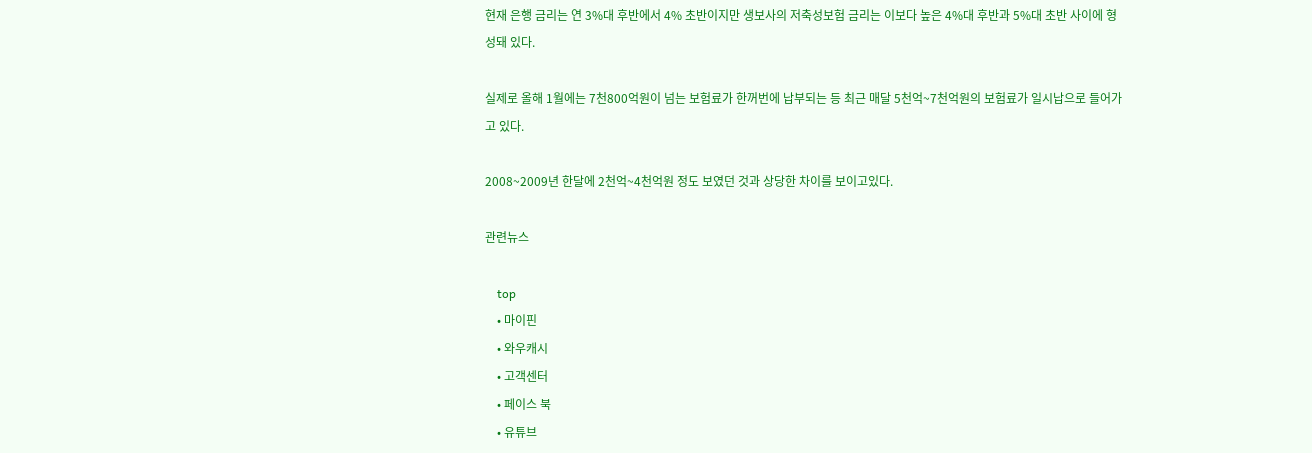현재 은행 금리는 연 3%대 후반에서 4% 초반이지만 생보사의 저축성보험 금리는 이보다 높은 4%대 후반과 5%대 초반 사이에 형성돼 있다.

실제로 올해 1월에는 7천800억원이 넘는 보험료가 한꺼번에 납부되는 등 최근 매달 5천억~7천억원의 보험료가 일시납으로 들어가고 있다.

2008~2009년 한달에 2천억~4천억원 정도 보였던 것과 상당한 차이를 보이고있다.

관련뉴스

    top
    • 마이핀
    • 와우캐시
    • 고객센터
    • 페이스 북
    • 유튜브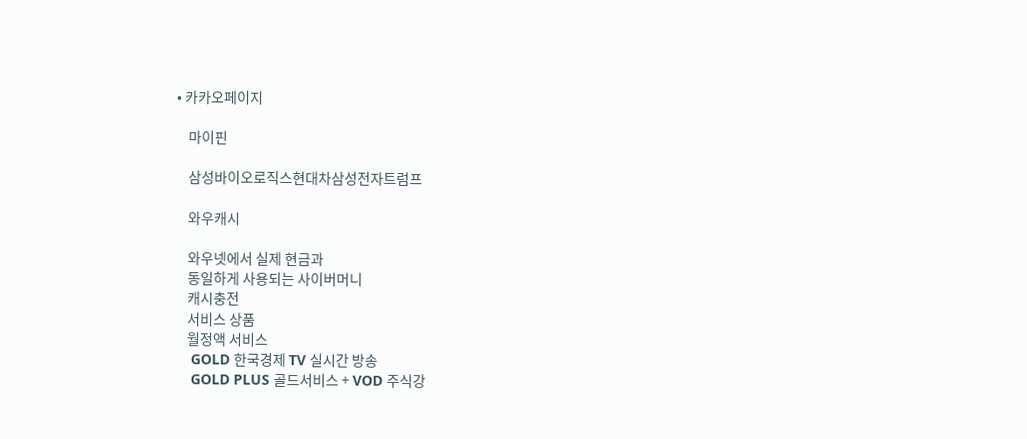• 카카오페이지

    마이핀

    삼성바이오로직스현대차삼성전자트럼프

    와우캐시

    와우넷에서 실제 현금과
    동일하게 사용되는 사이버머니
    캐시충전
    서비스 상품
    월정액 서비스
    GOLD 한국경제 TV 실시간 방송
    GOLD PLUS 골드서비스 + VOD 주식강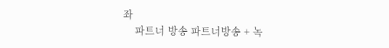좌
    파트너 방송 파트너방송 + 녹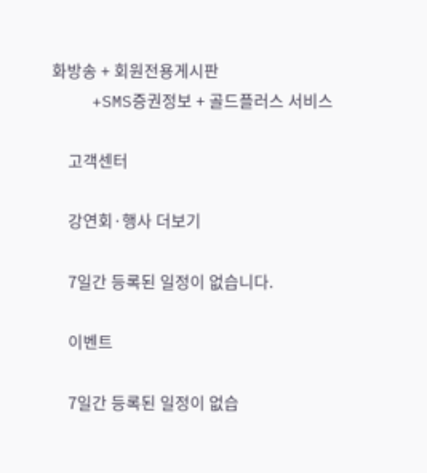화방송 + 회원전용게시판
    +SMS증권정보 + 골드플러스 서비스

    고객센터

    강연회·행사 더보기

    7일간 등록된 일정이 없습니다.

    이벤트

    7일간 등록된 일정이 없습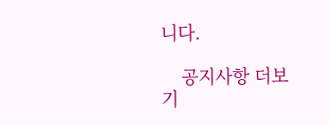니다.

    공지사항 더보기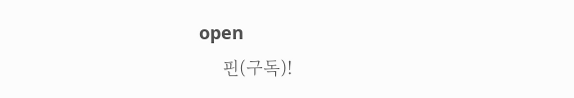open
    핀(구독)!